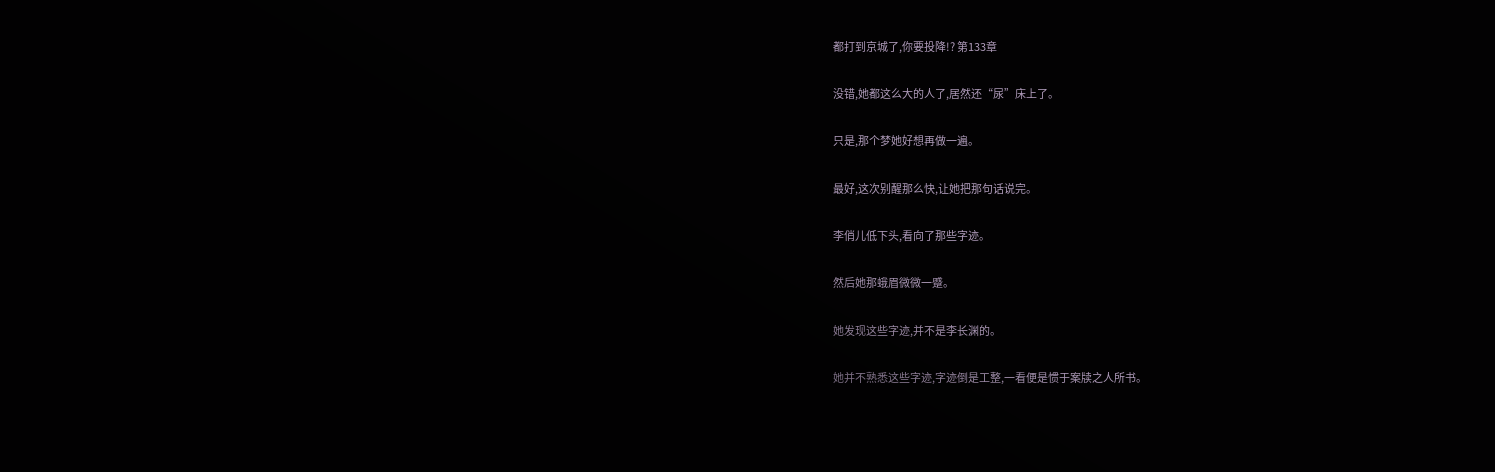都打到京城了,你要投降!? 第133章

没错,她都这么大的人了,居然还“尿”床上了。

只是,那个梦她好想再做一遍。

最好,这次别醒那么快,让她把那句话说完。

李俏儿低下头,看向了那些字迹。

然后她那蛾眉微微一蹙。

她发现这些字迹,并不是李长渊的。

她并不熟悉这些字迹,字迹倒是工整,一看便是惯于案牍之人所书。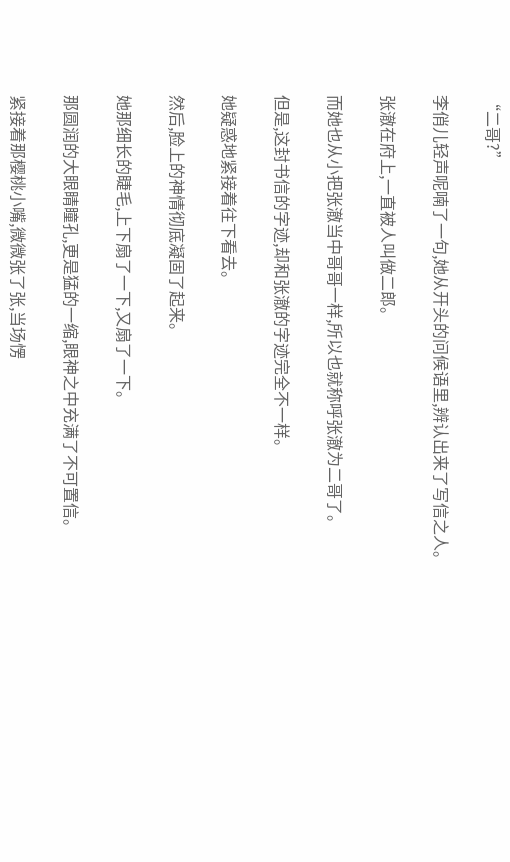“二哥?”

李俏儿轻声呢喃了一句,她从开头的问候语里,辨认出来了写信之人。

张澈在府上,一直被人叫做二郎。

而她也从小把张澈当中哥哥一样,所以也就称呼张澈为二哥了。

但是,这封书信的字迹,却和张澈的字迹完全不一样。

她疑惑地紧接着往下看去。

然后,脸上的神情彻底凝固了起来。

她那细长的睫毛,上下扇了一下,又扇了一下。

那圆润的大眼睛瞳孔,更是猛的一缩,眼神之中充满了不可置信。

紧接着那樱桃小嘴,微微张了张,当场愣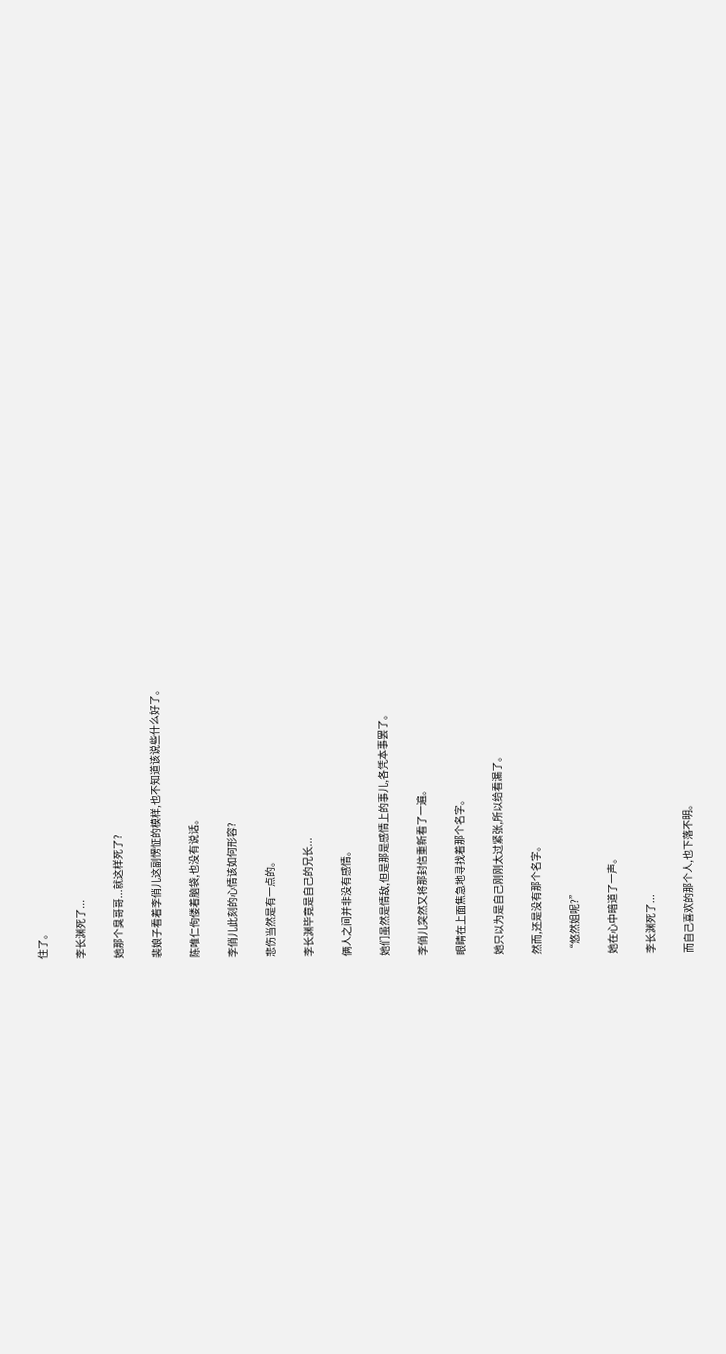住了。

李长渊死了...

她那个臭哥哥...就这样死了?

裴娘子看着李俏儿这副愣怔的模样,也不知道该说些什么好了。

陈唯仁佝偻着脑袋,也没有说话。

李俏儿此刻的心情该如何形容?

悲伤当然是有一点的。

李长渊毕竟是自己的兄长...

俩人之间并非没有感情。

她们虽然是情敌,但是那是感情上的事儿,各凭本事罢了。

李俏儿突然又将那封信重新看了一遍。

眼睛在上面焦急地寻找着那个名字。

她只以为是自己刚刚太过紧张,所以给看漏了。

然而,还是没有那个名字。

“悠然姐呢?”

她在心中暗道了一声。

李长渊死了...

而自己喜欢的那个人,也下落不明。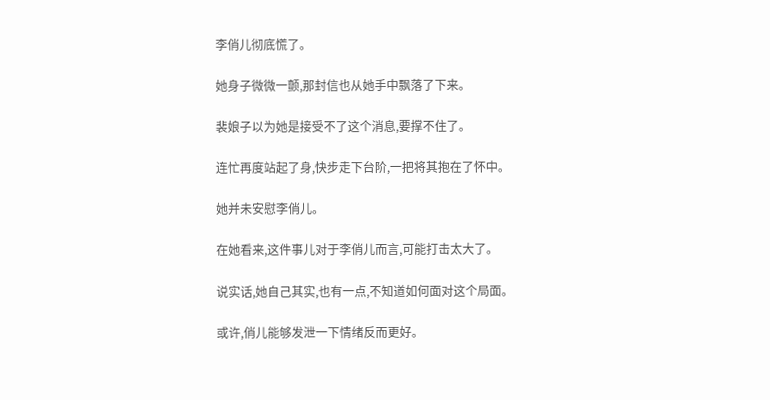李俏儿彻底慌了。

她身子微微一颤,那封信也从她手中飘落了下来。

裴娘子以为她是接受不了这个消息,要撑不住了。

连忙再度站起了身,快步走下台阶,一把将其抱在了怀中。

她并未安慰李俏儿。

在她看来,这件事儿对于李俏儿而言,可能打击太大了。

说实话,她自己其实,也有一点,不知道如何面对这个局面。

或许,俏儿能够发泄一下情绪反而更好。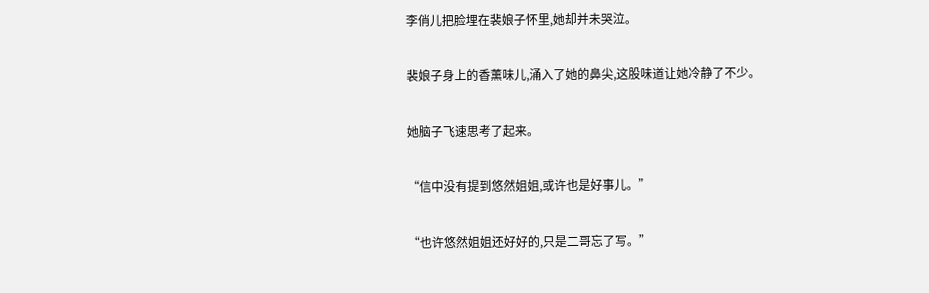李俏儿把脸埋在裴娘子怀里,她却并未哭泣。

裴娘子身上的香薰味儿,涌入了她的鼻尖,这股味道让她冷静了不少。

她脑子飞速思考了起来。

“信中没有提到悠然姐姐,或许也是好事儿。”

“也许悠然姐姐还好好的,只是二哥忘了写。”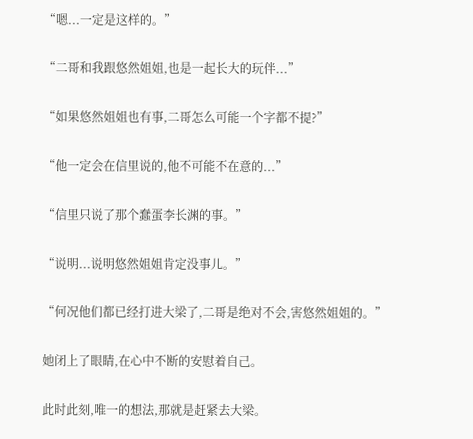“嗯...一定是这样的。”

“二哥和我跟悠然姐姐,也是一起长大的玩伴...”

“如果悠然姐姐也有事,二哥怎么可能一个字都不提?”

“他一定会在信里说的,他不可能不在意的...”

“信里只说了那个蠢蛋李长渊的事。”

“说明...说明悠然姐姐肯定没事儿。”

“何况他们都已经打进大梁了,二哥是绝对不会,害悠然姐姐的。”

她闭上了眼睛,在心中不断的安慰着自己。

此时此刻,唯一的想法,那就是赶紧去大梁。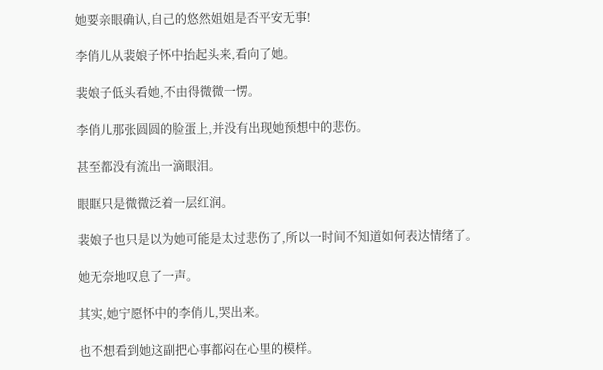她要亲眼确认,自己的悠然姐姐是否平安无事!

李俏儿从裴娘子怀中抬起头来,看向了她。

裴娘子低头看她,不由得微微一愣。

李俏儿那张圆圆的脸蛋上,并没有出现她预想中的悲伤。

甚至都没有流出一滴眼泪。

眼眶只是微微泛着一层红润。

裴娘子也只是以为她可能是太过悲伤了,所以一时间不知道如何表达情绪了。

她无奈地叹息了一声。

其实,她宁愿怀中的李俏儿,哭出来。

也不想看到她这副把心事都闷在心里的模样。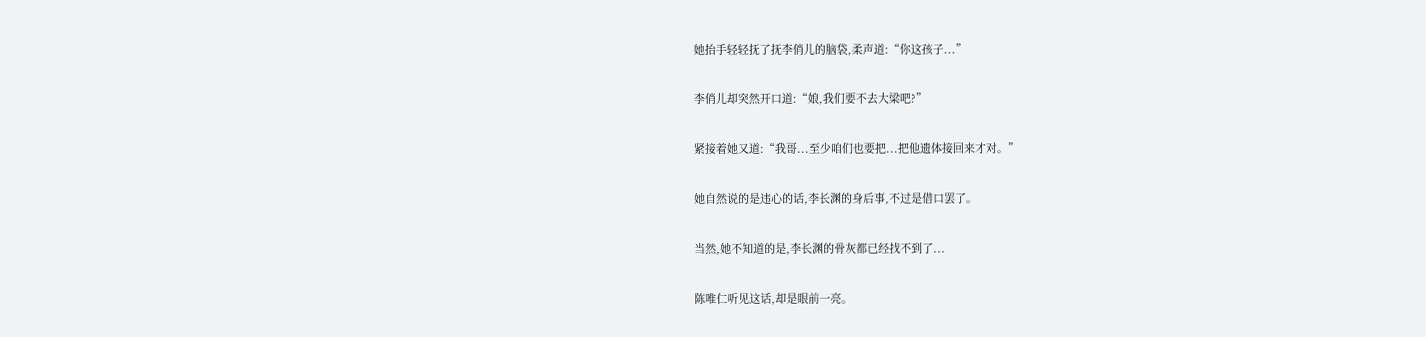她抬手轻轻抚了抚李俏儿的脑袋,柔声道:“你这孩子...”

李俏儿却突然开口道:“娘,我们要不去大梁吧?”

紧接着她又道:“我哥...至少咱们也要把...把他遗体接回来才对。”

她自然说的是违心的话,李长渊的身后事,不过是借口罢了。

当然,她不知道的是,李长渊的骨灰都已经找不到了...

陈唯仁听见这话,却是眼前一亮。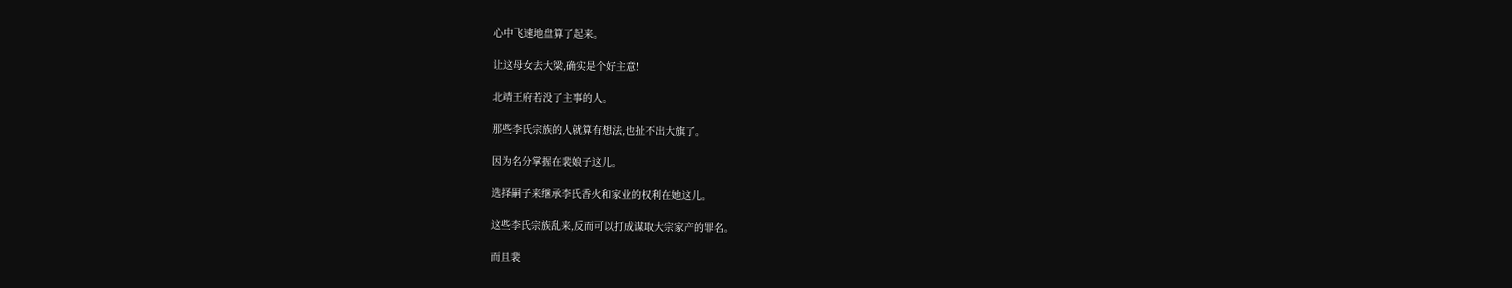心中飞速地盘算了起来。

让这母女去大梁,确实是个好主意!

北靖王府若没了主事的人。

那些李氏宗族的人就算有想法,也扯不出大旗了。

因为名分掌握在裴娘子这儿。

选择嗣子来继承李氏香火和家业的权利在她这儿。

这些李氏宗族乱来,反而可以打成谋取大宗家产的罪名。

而且裴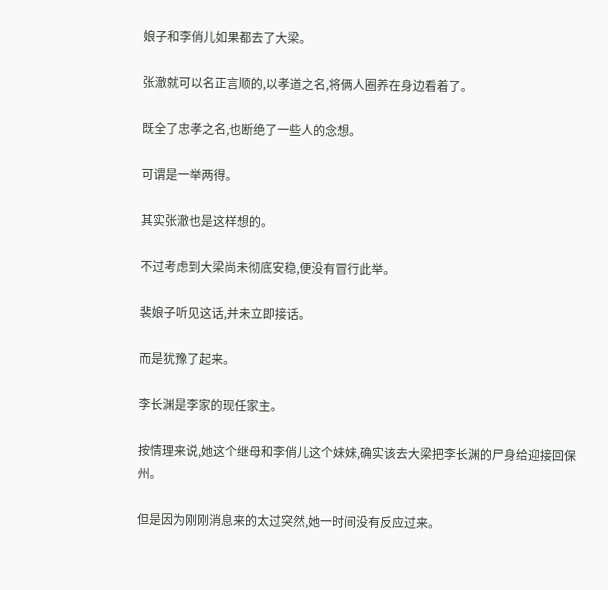娘子和李俏儿如果都去了大梁。

张澈就可以名正言顺的,以孝道之名,将俩人圈养在身边看着了。

既全了忠孝之名,也断绝了一些人的念想。

可谓是一举两得。

其实张澈也是这样想的。

不过考虑到大梁尚未彻底安稳,便没有冒行此举。

裴娘子听见这话,并未立即接话。

而是犹豫了起来。

李长渊是李家的现任家主。

按情理来说,她这个继母和李俏儿这个妹妹,确实该去大梁把李长渊的尸身给迎接回保州。

但是因为刚刚消息来的太过突然,她一时间没有反应过来。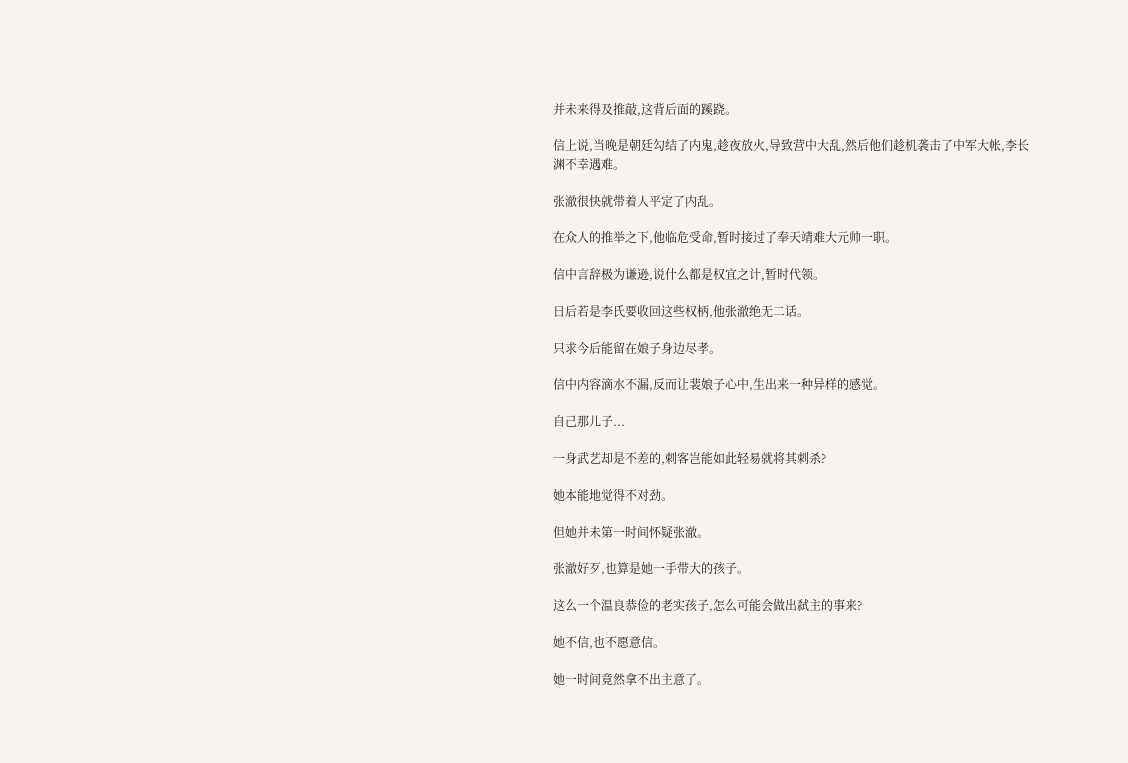并未来得及推敲,这背后面的蹊跷。

信上说,当晚是朝廷勾结了内鬼,趁夜放火,导致营中大乱,然后他们趁机袭击了中军大帐,李长渊不幸遇难。

张澈很快就带着人平定了内乱。

在众人的推举之下,他临危受命,暂时接过了奉天靖难大元帅一职。

信中言辞极为谦逊,说什么都是权宜之计,暂时代领。

日后若是李氏要收回这些权柄,他张澈绝无二话。

只求今后能留在娘子身边尽孝。

信中内容滴水不漏,反而让裴娘子心中,生出来一种异样的感觉。

自己那儿子...

一身武艺却是不差的,刺客岂能如此轻易就将其刺杀?

她本能地觉得不对劲。

但她并未第一时间怀疑张澈。

张澈好歹,也算是她一手带大的孩子。

这么一个温良恭俭的老实孩子,怎么可能会做出弑主的事来?

她不信,也不愿意信。

她一时间竟然拿不出主意了。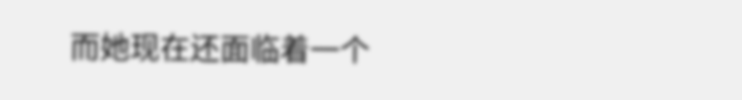而她现在还面临着一个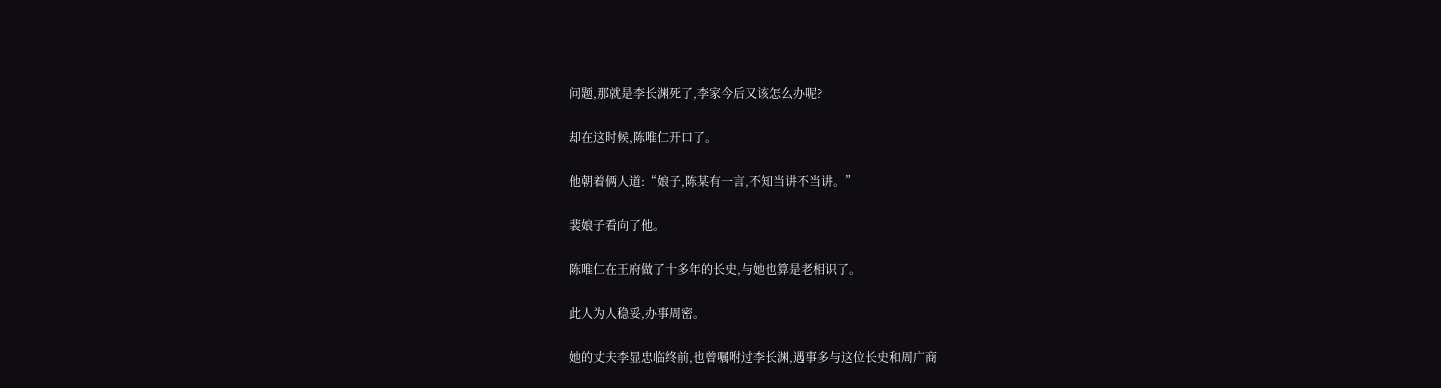问题,那就是李长渊死了,李家今后又该怎么办呢?

却在这时候,陈唯仁开口了。

他朝着俩人道:“娘子,陈某有一言,不知当讲不当讲。”

裴娘子看向了他。

陈唯仁在王府做了十多年的长史,与她也算是老相识了。

此人为人稳妥,办事周密。

她的丈夫李显忠临终前,也曾嘱咐过李长渊,遇事多与这位长史和周广商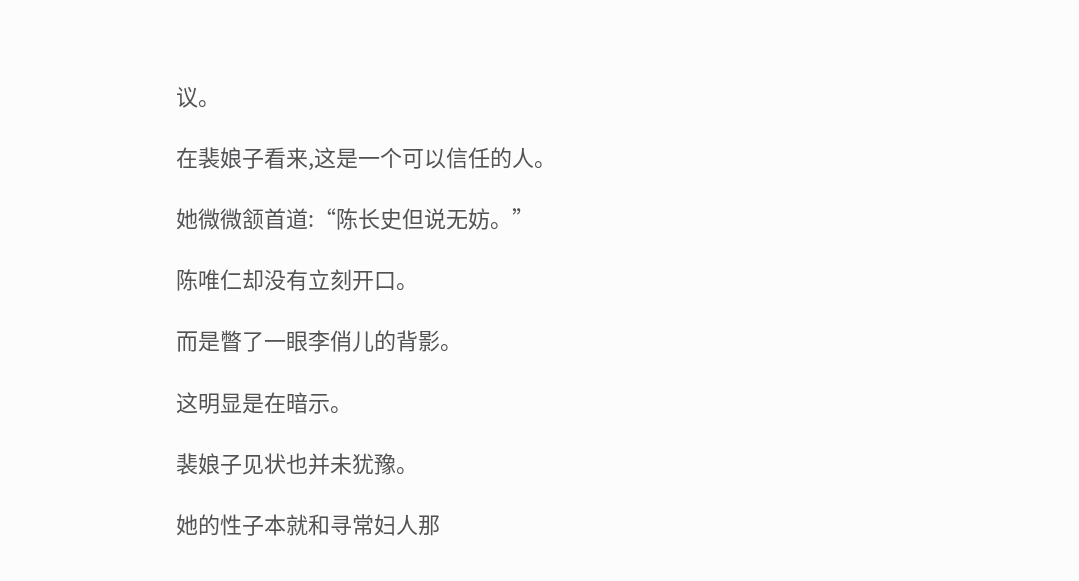议。

在裴娘子看来,这是一个可以信任的人。

她微微颔首道:“陈长史但说无妨。”

陈唯仁却没有立刻开口。

而是瞥了一眼李俏儿的背影。

这明显是在暗示。

裴娘子见状也并未犹豫。

她的性子本就和寻常妇人那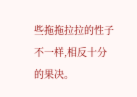些拖拖拉拉的性子不一样,相反十分的果决。